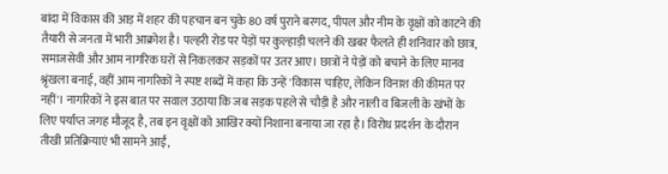बांदा में विकास की आड़ में शहर की पहचान बन चुके 80 वर्ष पुराने बरगद, पीपल और नीम के वृक्षों को काटने की तैयारी से जनता में भारी आक्रोश है। पल्हरी रोड पर पेड़ों पर कुल्हाड़ी चलने की खबर फैलते ही शनिवार को छात्र, समाजसेवी और आम नागरिक घरों से निकलकर सड़कों पर उतर आए। छात्रों ने पेड़ों को बचाने के लिए मानव श्रृंखला बनाई, वहीं आम नागरिकों ने स्पष्ट शब्दों में कहा कि उन्हें 'विकास चाहिए, लेकिन विनाश की कीमत पर नहीं'। नागरिकों ने इस बात पर सवाल उठाया कि जब सड़क पहले से चौड़ी है और नाली व बिजली के खंभों के लिए पर्याप्त जगह मौजूद है, तब इन वृक्षों को आखिर क्यों निशाना बनाया जा रहा है। विरोध प्रदर्शन के दौरान तीखी प्रतिक्रियाएं भी सामने आईं,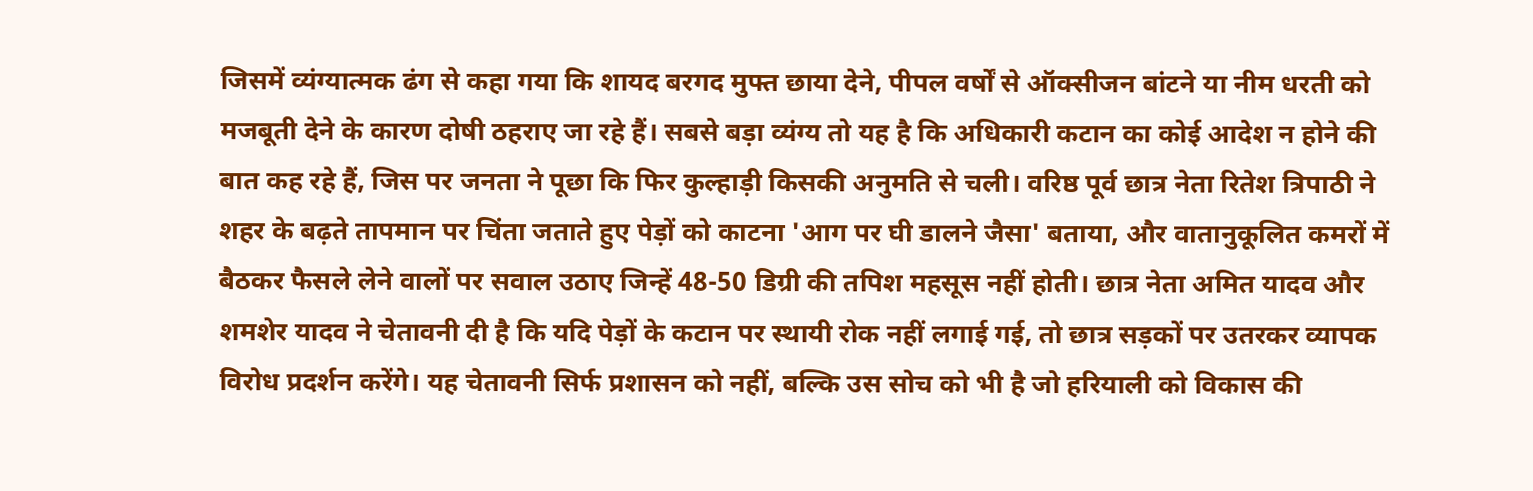जिसमें व्यंग्यात्मक ढंग से कहा गया कि शायद बरगद मुफ्त छाया देने, पीपल वर्षों से ऑक्सीजन बांटने या नीम धरती को मजबूती देने के कारण दोषी ठहराए जा रहे हैं। सबसे बड़ा व्यंग्य तो यह है कि अधिकारी कटान का कोई आदेश न होने की बात कह रहे हैं, जिस पर जनता ने पूछा कि फिर कुल्हाड़ी किसकी अनुमति से चली। वरिष्ठ पूर्व छात्र नेता रितेश त्रिपाठी ने शहर के बढ़ते तापमान पर चिंता जताते हुए पेड़ों को काटना 'आग पर घी डालने जैसा' बताया, और वातानुकूलित कमरों में बैठकर फैसले लेने वालों पर सवाल उठाए जिन्हें 48-50 डिग्री की तपिश महसूस नहीं होती। छात्र नेता अमित यादव और शमशेर यादव ने चेतावनी दी है कि यदि पेड़ों के कटान पर स्थायी रोक नहीं लगाई गई, तो छात्र सड़कों पर उतरकर व्यापक विरोध प्रदर्शन करेंगे। यह चेतावनी सिर्फ प्रशासन को नहीं, बल्कि उस सोच को भी है जो हरियाली को विकास की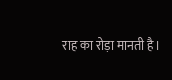राह का रोड़ा मानती है।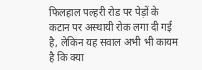फिलहाल पल्हरी रोड पर पेड़ों के कटान पर अस्थायी रोक लगा दी गई है, लेकिन यह सवाल अभी भी कायम है कि क्या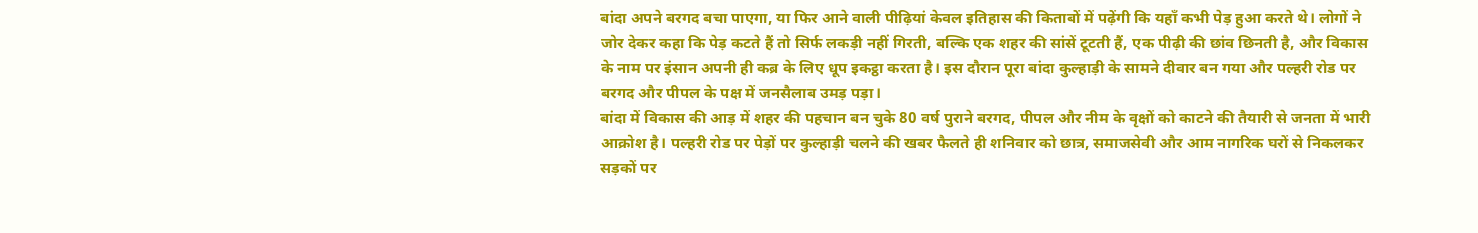बांदा अपने बरगद बचा पाएगा, या फिर आने वाली पीढ़ियां केवल इतिहास की किताबों में पढ़ेंगी कि यहाँ कभी पेड़ हुआ करते थे। लोगों ने जोर देकर कहा कि पेड़ कटते हैं तो सिर्फ लकड़ी नहीं गिरती, बल्कि एक शहर की सांसें टूटती हैं, एक पीढ़ी की छांव छिनती है, और विकास के नाम पर इंसान अपनी ही कब्र के लिए धूप इकट्ठा करता है। इस दौरान पूरा बांदा कुल्हाड़ी के सामने दीवार बन गया और पल्हरी रोड पर बरगद और पीपल के पक्ष में जनसैलाब उमड़ पड़ा।
बांदा में विकास की आड़ में शहर की पहचान बन चुके 80 वर्ष पुराने बरगद, पीपल और नीम के वृक्षों को काटने की तैयारी से जनता में भारी आक्रोश है। पल्हरी रोड पर पेड़ों पर कुल्हाड़ी चलने की खबर फैलते ही शनिवार को छात्र, समाजसेवी और आम नागरिक घरों से निकलकर सड़कों पर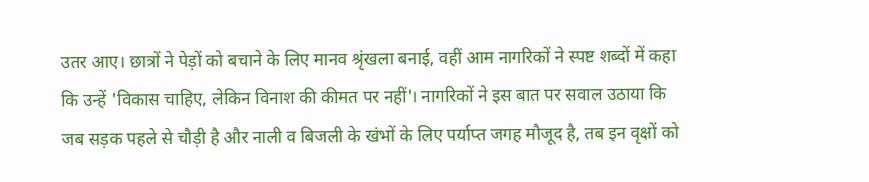उतर आए। छात्रों ने पेड़ों को बचाने के लिए मानव श्रृंखला बनाई, वहीं आम नागरिकों ने स्पष्ट शब्दों में कहा कि उन्हें 'विकास चाहिए, लेकिन विनाश की कीमत पर नहीं'। नागरिकों ने इस बात पर सवाल उठाया कि जब सड़क पहले से चौड़ी है और नाली व बिजली के खंभों के लिए पर्याप्त जगह मौजूद है, तब इन वृक्षों को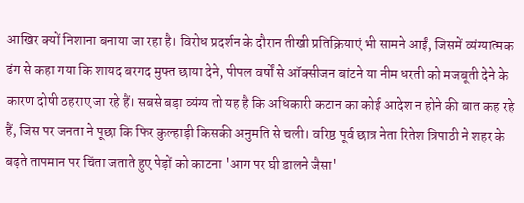आखिर क्यों निशाना बनाया जा रहा है। विरोध प्रदर्शन के दौरान तीखी प्रतिक्रियाएं भी सामने आईं, जिसमें व्यंग्यात्मक ढंग से कहा गया कि शायद बरगद मुफ्त छाया देने, पीपल वर्षों से ऑक्सीजन बांटने या नीम धरती को मजबूती देने के कारण दोषी ठहराए जा रहे हैं। सबसे बड़ा व्यंग्य तो यह है कि अधिकारी कटान का कोई आदेश न होने की बात कह रहे हैं, जिस पर जनता ने पूछा कि फिर कुल्हाड़ी किसकी अनुमति से चली। वरिष्ठ पूर्व छात्र नेता रितेश त्रिपाठी ने शहर के बढ़ते तापमान पर चिंता जताते हुए पेड़ों को काटना 'आग पर घी डालने जैसा'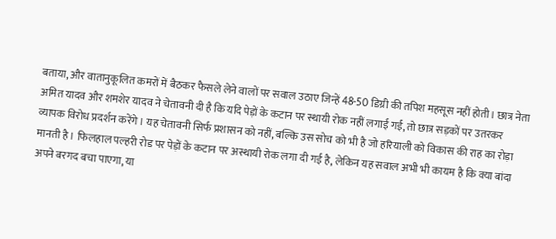बताया, और वातानुकूलित कमरों में बैठकर फैसले लेने वालों पर सवाल उठाए जिन्हें 48-50 डिग्री की तपिश महसूस नहीं होती। छात्र नेता अमित यादव और शमशेर यादव ने चेतावनी दी है कि यदि पेड़ों के कटान पर स्थायी रोक नहीं लगाई गई, तो छात्र सड़कों पर उतरकर व्यापक विरोध प्रदर्शन करेंगे। यह चेतावनी सिर्फ प्रशासन को नहीं, बल्कि उस सोच को भी है जो हरियाली को विकास की राह का रोड़ा मानती है। फिलहाल पल्हरी रोड पर पेड़ों के कटान पर अस्थायी रोक लगा दी गई है, लेकिन यह सवाल अभी भी कायम है कि क्या बांदा अपने बरगद बचा पाएगा, या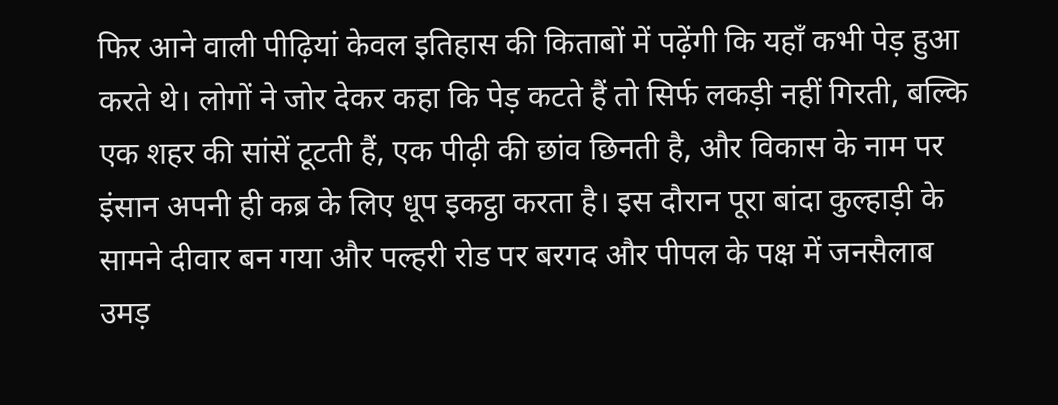फिर आने वाली पीढ़ियां केवल इतिहास की किताबों में पढ़ेंगी कि यहाँ कभी पेड़ हुआ करते थे। लोगों ने जोर देकर कहा कि पेड़ कटते हैं तो सिर्फ लकड़ी नहीं गिरती, बल्कि एक शहर की सांसें टूटती हैं, एक पीढ़ी की छांव छिनती है, और विकास के नाम पर इंसान अपनी ही कब्र के लिए धूप इकट्ठा करता है। इस दौरान पूरा बांदा कुल्हाड़ी के सामने दीवार बन गया और पल्हरी रोड पर बरगद और पीपल के पक्ष में जनसैलाब उमड़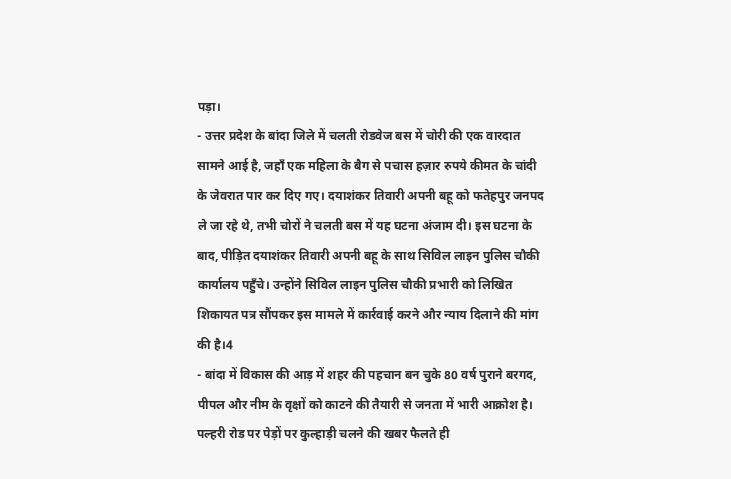पड़ा।
- उत्तर प्रदेश के बांदा जिले में चलती रोडवेज बस में चोरी की एक वारदात सामने आई है, जहाँ एक महिला के बैग से पचास हज़ार रुपये कीमत के चांदी के जेवरात पार कर दिए गए। दयाशंकर तिवारी अपनी बहू को फतेहपुर जनपद ले जा रहे थे, तभी चोरों ने चलती बस में यह घटना अंजाम दी। इस घटना के बाद, पीड़ित दयाशंकर तिवारी अपनी बहू के साथ सिविल लाइन पुलिस चौकी कार्यालय पहुँचे। उन्होंने सिविल लाइन पुलिस चौकी प्रभारी को लिखित शिकायत पत्र सौंपकर इस मामले में कार्रवाई करने और न्याय दिलाने की मांग की है।4
- बांदा में विकास की आड़ में शहर की पहचान बन चुके 80 वर्ष पुराने बरगद, पीपल और नीम के वृक्षों को काटने की तैयारी से जनता में भारी आक्रोश है। पल्हरी रोड पर पेड़ों पर कुल्हाड़ी चलने की खबर फैलते ही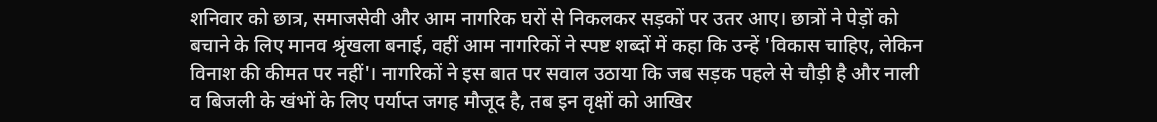शनिवार को छात्र, समाजसेवी और आम नागरिक घरों से निकलकर सड़कों पर उतर आए। छात्रों ने पेड़ों को बचाने के लिए मानव श्रृंखला बनाई, वहीं आम नागरिकों ने स्पष्ट शब्दों में कहा कि उन्हें 'विकास चाहिए, लेकिन विनाश की कीमत पर नहीं'। नागरिकों ने इस बात पर सवाल उठाया कि जब सड़क पहले से चौड़ी है और नाली व बिजली के खंभों के लिए पर्याप्त जगह मौजूद है, तब इन वृक्षों को आखिर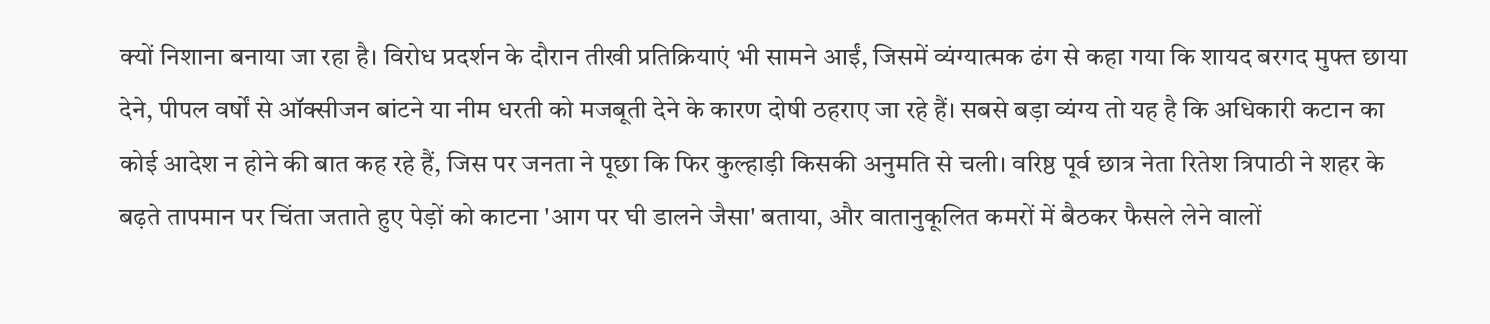क्यों निशाना बनाया जा रहा है। विरोध प्रदर्शन के दौरान तीखी प्रतिक्रियाएं भी सामने आईं, जिसमें व्यंग्यात्मक ढंग से कहा गया कि शायद बरगद मुफ्त छाया देने, पीपल वर्षों से ऑक्सीजन बांटने या नीम धरती को मजबूती देने के कारण दोषी ठहराए जा रहे हैं। सबसे बड़ा व्यंग्य तो यह है कि अधिकारी कटान का कोई आदेश न होने की बात कह रहे हैं, जिस पर जनता ने पूछा कि फिर कुल्हाड़ी किसकी अनुमति से चली। वरिष्ठ पूर्व छात्र नेता रितेश त्रिपाठी ने शहर के बढ़ते तापमान पर चिंता जताते हुए पेड़ों को काटना 'आग पर घी डालने जैसा' बताया, और वातानुकूलित कमरों में बैठकर फैसले लेने वालों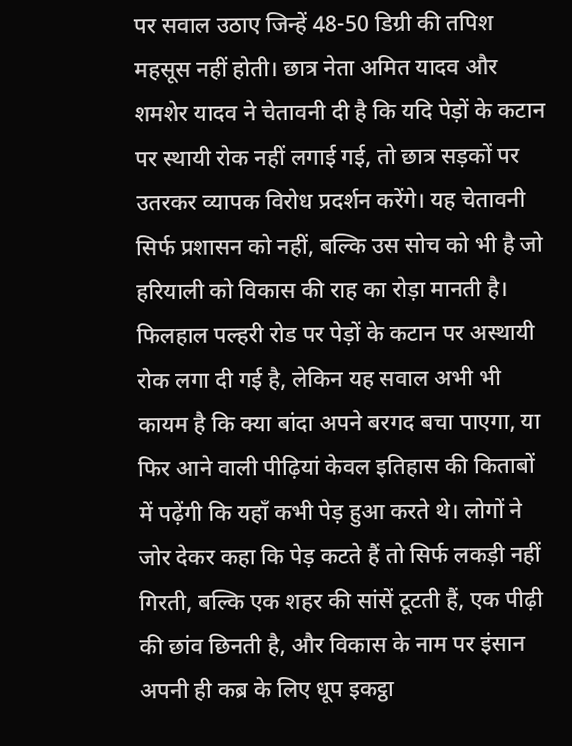पर सवाल उठाए जिन्हें 48-50 डिग्री की तपिश महसूस नहीं होती। छात्र नेता अमित यादव और शमशेर यादव ने चेतावनी दी है कि यदि पेड़ों के कटान पर स्थायी रोक नहीं लगाई गई, तो छात्र सड़कों पर उतरकर व्यापक विरोध प्रदर्शन करेंगे। यह चेतावनी सिर्फ प्रशासन को नहीं, बल्कि उस सोच को भी है जो हरियाली को विकास की राह का रोड़ा मानती है। फिलहाल पल्हरी रोड पर पेड़ों के कटान पर अस्थायी रोक लगा दी गई है, लेकिन यह सवाल अभी भी कायम है कि क्या बांदा अपने बरगद बचा पाएगा, या फिर आने वाली पीढ़ियां केवल इतिहास की किताबों में पढ़ेंगी कि यहाँ कभी पेड़ हुआ करते थे। लोगों ने जोर देकर कहा कि पेड़ कटते हैं तो सिर्फ लकड़ी नहीं गिरती, बल्कि एक शहर की सांसें टूटती हैं, एक पीढ़ी की छांव छिनती है, और विकास के नाम पर इंसान अपनी ही कब्र के लिए धूप इकट्ठा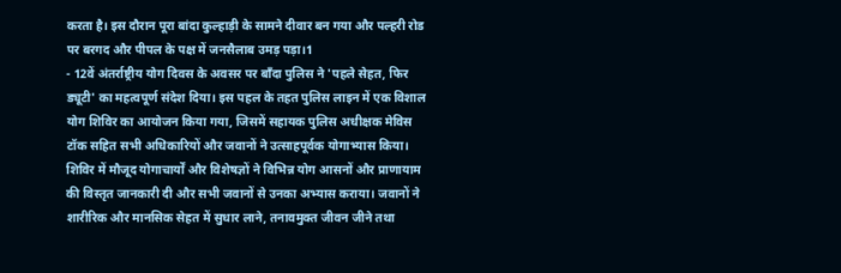करता है। इस दौरान पूरा बांदा कुल्हाड़ी के सामने दीवार बन गया और पल्हरी रोड पर बरगद और पीपल के पक्ष में जनसैलाब उमड़ पड़ा।1
- 12वें अंतर्राष्ट्रीय योग दिवस के अवसर पर बाँदा पुलिस ने 'पहले सेहत, फिर ड्यूटी' का महत्वपूर्ण संदेश दिया। इस पहल के तहत पुलिस लाइन में एक विशाल योग शिविर का आयोजन किया गया, जिसमें सहायक पुलिस अधीक्षक मेविस टॉक सहित सभी अधिकारियों और जवानों ने उत्साहपूर्वक योगाभ्यास किया। शिविर में मौजूद योगाचार्यों और विशेषज्ञों ने विभिन्न योग आसनों और प्राणायाम की विस्तृत जानकारी दी और सभी जवानों से उनका अभ्यास कराया। जवानों ने शारीरिक और मानसिक सेहत में सुधार लाने, तनावमुक्त जीवन जीने तथा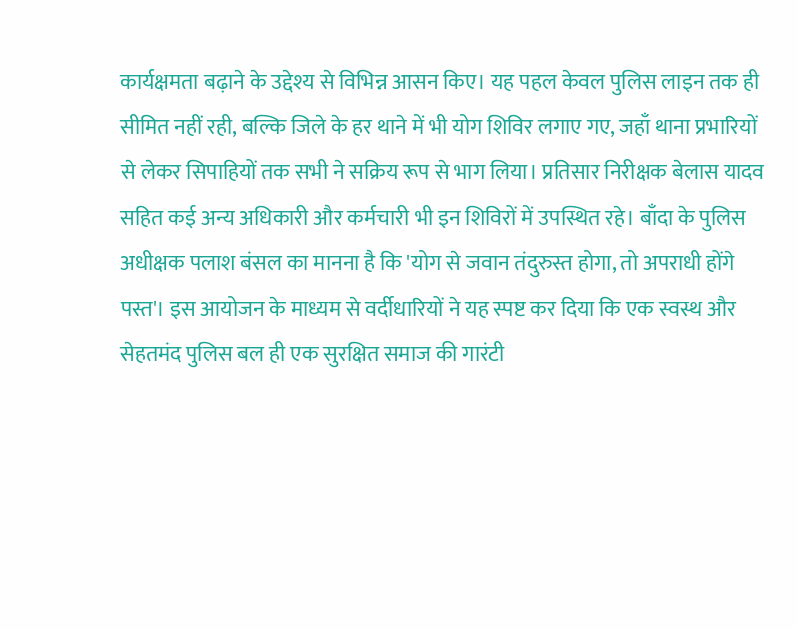कार्यक्षमता बढ़ाने के उद्देश्य से विभिन्न आसन किए। यह पहल केवल पुलिस लाइन तक ही सीमित नहीं रही, बल्कि जिले के हर थाने में भी योग शिविर लगाए गए, जहाँ थाना प्रभारियों से लेकर सिपाहियों तक सभी ने सक्रिय रूप से भाग लिया। प्रतिसार निरीक्षक बेलास यादव सहित कई अन्य अधिकारी और कर्मचारी भी इन शिविरों में उपस्थित रहे। बाँदा के पुलिस अधीक्षक पलाश बंसल का मानना है कि 'योग से जवान तंदुरुस्त होगा, तो अपराधी होंगे पस्त'। इस आयोजन के माध्यम से वर्दीधारियों ने यह स्पष्ट कर दिया कि एक स्वस्थ और सेहतमंद पुलिस बल ही एक सुरक्षित समाज की गारंटी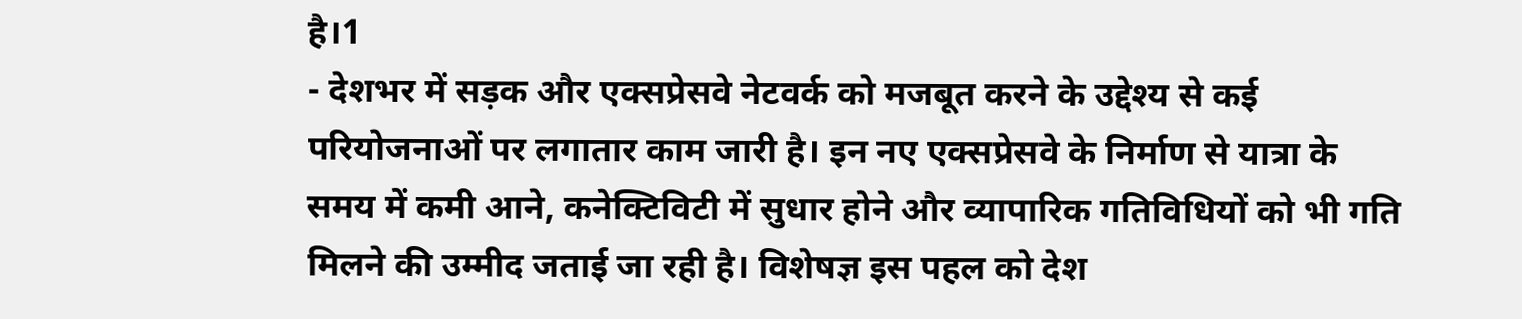है।1
- देशभर में सड़क और एक्सप्रेसवे नेटवर्क को मजबूत करने के उद्देश्य से कई परियोजनाओं पर लगातार काम जारी है। इन नए एक्सप्रेसवे के निर्माण से यात्रा के समय में कमी आने, कनेक्टिविटी में सुधार होने और व्यापारिक गतिविधियों को भी गति मिलने की उम्मीद जताई जा रही है। विशेषज्ञ इस पहल को देश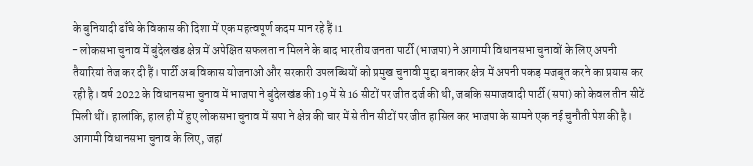के बुनियादी ढाँचे के विकास की दिशा में एक महत्वपूर्ण कदम मान रहे हैं।1
- लोकसभा चुनाव में बुंदेलखंड क्षेत्र में अपेक्षित सफलता न मिलने के बाद भारतीय जनता पार्टी (भाजपा) ने आगामी विधानसभा चुनावों के लिए अपनी तैयारियां तेज कर दी हैं। पार्टी अब विकास योजनाओं और सरकारी उपलब्धियों को प्रमुख चुनावी मुद्दा बनाकर क्षेत्र में अपनी पकड़ मजबूत करने का प्रयास कर रही है। वर्ष 2022 के विधानसभा चुनाव में भाजपा ने बुंदेलखंड की 19 में से 16 सीटों पर जीत दर्ज की थी, जबकि समाजवादी पार्टी (सपा) को केवल तीन सीटें मिली थीं। हालांकि, हाल ही में हुए लोकसभा चुनाव में सपा ने क्षेत्र की चार में से तीन सीटों पर जीत हासिल कर भाजपा के सामने एक नई चुनौती पेश की है। आगामी विधानसभा चुनाव के लिए, जहां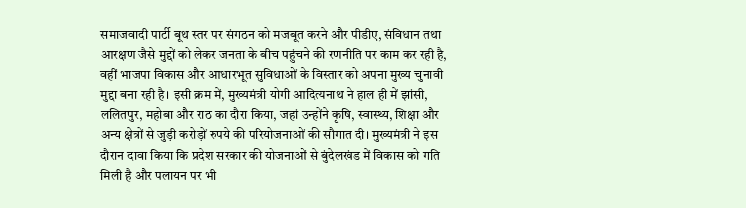समाजवादी पार्टी बूथ स्तर पर संगठन को मजबूत करने और पीडीए, संविधान तथा आरक्षण जैसे मुद्दों को लेकर जनता के बीच पहुंचने की रणनीति पर काम कर रही है, वहीं भाजपा विकास और आधारभूत सुविधाओं के विस्तार को अपना मुख्य चुनावी मुद्दा बना रही है। इसी क्रम में, मुख्यमंत्री योगी आदित्यनाथ ने हाल ही में झांसी, ललितपुर, महोबा और राठ का दौरा किया, जहां उन्होंने कृषि, स्वास्थ्य, शिक्षा और अन्य क्षेत्रों से जुड़ी करोड़ों रुपये की परियोजनाओं की सौगात दी। मुख्यमंत्री ने इस दौरान दावा किया कि प्रदेश सरकार की योजनाओं से बुंदेलखंड में विकास को गति मिली है और पलायन पर भी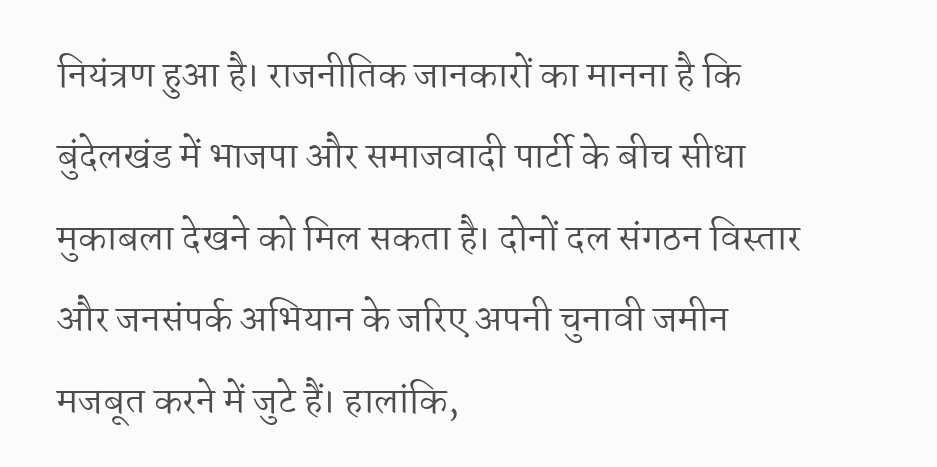नियंत्रण हुआ है। राजनीतिक जानकारों का मानना है कि बुंदेलखंड में भाजपा और समाजवादी पार्टी के बीच सीधा मुकाबला देखने को मिल सकता है। दोनों दल संगठन विस्तार और जनसंपर्क अभियान के जरिए अपनी चुनावी जमीन मजबूत करने में जुटे हैं। हालांकि,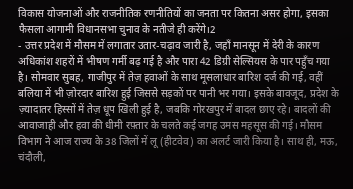विकास योजनाओं और राजनीतिक रणनीतियों का जनता पर कितना असर होगा, इसका फैसला आगामी विधानसभा चुनाव के नतीजे ही करेंगे।2
- उत्तर प्रदेश में मौसम में लगातार उतार-चढ़ाव जारी है, जहाँ मानसून में देरी के कारण अधिकांश शहरों में भीषण गर्मी बढ़ गई है और पारा 42 डिग्री सेल्सियस के पार पहुँच गया है। सोमवार सुबह, गाजीपुर में तेज़ हवाओं के साथ मूसलाधार बारिश दर्ज की गई, वहीं बलिया में भी ज़ोरदार बारिश हुई जिससे सड़कों पर पानी भर गया। इसके बावजूद, प्रदेश के ज़्यादातर हिस्सों में तेज़ धूप खिली हुई है, जबकि गोरखपुर में बादल छाए रहे। बादलों की आवाजाही और हवा की धीमी रफ़्तार के चलते कई जगह उमस महसूस की गई। मौसम विभाग ने आज राज्य के 38 जिलों में लू (हीटवेव) का अलर्ट जारी किया है। साथ ही, मऊ, चंदौली,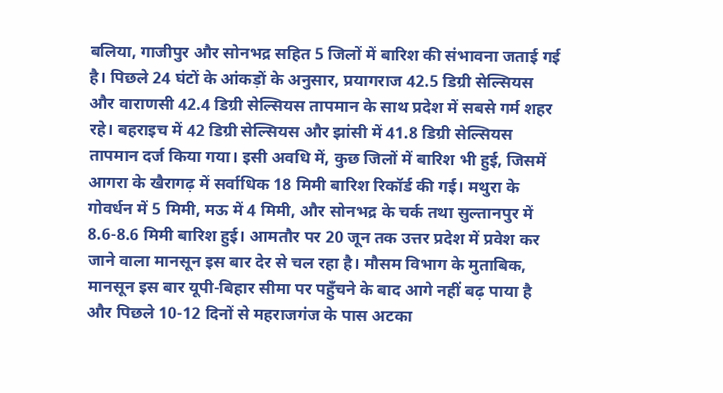बलिया, गाजीपुर और सोनभद्र सहित 5 जिलों में बारिश की संभावना जताई गई है। पिछले 24 घंटों के आंकड़ों के अनुसार, प्रयागराज 42.5 डिग्री सेल्सियस और वाराणसी 42.4 डिग्री सेल्सियस तापमान के साथ प्रदेश में सबसे गर्म शहर रहे। बहराइच में 42 डिग्री सेल्सियस और झांसी में 41.8 डिग्री सेल्सियस तापमान दर्ज किया गया। इसी अवधि में, कुछ जिलों में बारिश भी हुई, जिसमें आगरा के खैरागढ़ में सर्वाधिक 18 मिमी बारिश रिकॉर्ड की गई। मथुरा के गोवर्धन में 5 मिमी, मऊ में 4 मिमी, और सोनभद्र के चर्क तथा सुल्तानपुर में 8.6-8.6 मिमी बारिश हुई। आमतौर पर 20 जून तक उत्तर प्रदेश में प्रवेश कर जाने वाला मानसून इस बार देर से चल रहा है। मौसम विभाग के मुताबिक, मानसून इस बार यूपी-बिहार सीमा पर पहुँचने के बाद आगे नहीं बढ़ पाया है और पिछले 10-12 दिनों से महराजगंज के पास अटका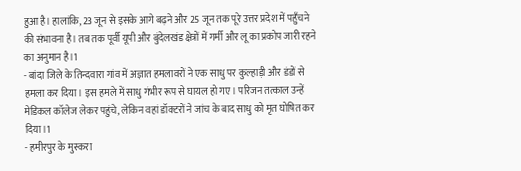हुआ है। हालांकि, 23 जून से इसके आगे बढ़ने और 25 जून तक पूरे उत्तर प्रदेश में पहुँचने की संभावना है। तब तक पूर्वी यूपी और बुंदेलखंड क्षेत्रों में गर्मी और लू का प्रकोप जारी रहने का अनुमान है।1
- बांदा जिले के तिन्दवारा गांव में अज्ञात हमलावरों ने एक साधु पर कुल्हाड़ी और डंडों से हमला कर दिया। इस हमले में साधु गंभीर रूप से घायल हो गए। परिजन तत्काल उन्हें मेडिकल कॉलेज लेकर पहुंचे, लेकिन वहां डॉक्टरों ने जांच के बाद साधु को मृत घोषित कर दिया।1
- हमीरपुर के मुस्करा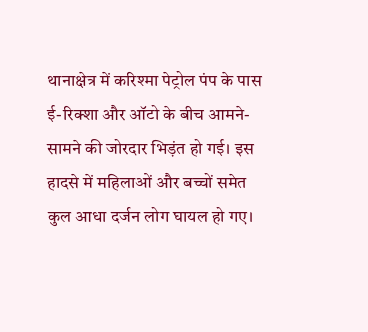थानाक्षेत्र में करिश्मा पेट्रोल पंप के पास ई-रिक्शा और ऑटो के बीच आमने-सामने की जोरदार भिड़ंत हो गई। इस हादसे में महिलाओं और बच्चों समेत कुल आधा दर्जन लोग घायल हो गए।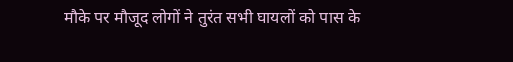मौके पर मौजूद लोगों ने तुरंत सभी घायलों को पास के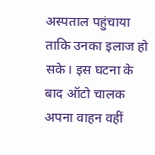अस्पताल पहुंचाया ताकि उनका इलाज हो सके। इस घटना के बाद ऑटो चालक अपना वाहन वहीं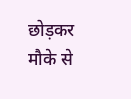छोड़कर मौके से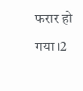फरार हो गया।2